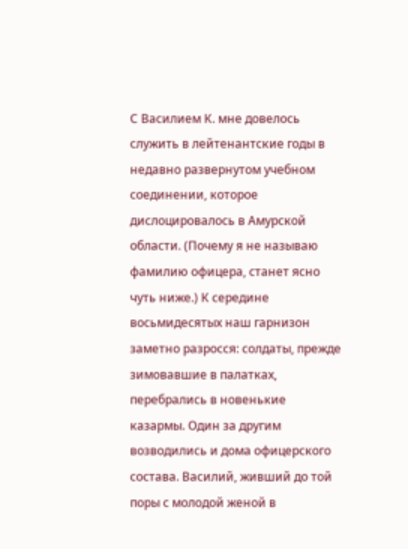С Василием К. мне довелось служить в лейтенантские годы в недавно развернутом учебном соединении, которое дислоцировалось в Амурской области. (Почему я не называю фамилию офицера, станет ясно чуть ниже.) К середине восьмидесятых наш гарнизон заметно разросся: солдаты, прежде зимовавшие в палатках, перебрались в новенькие казармы. Один за другим возводились и дома офицерского состава. Василий, живший до той поры с молодой женой в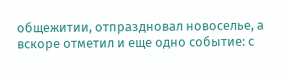общежитии, отпраздновал новоселье, а вскоре отметил и еще одно событие: с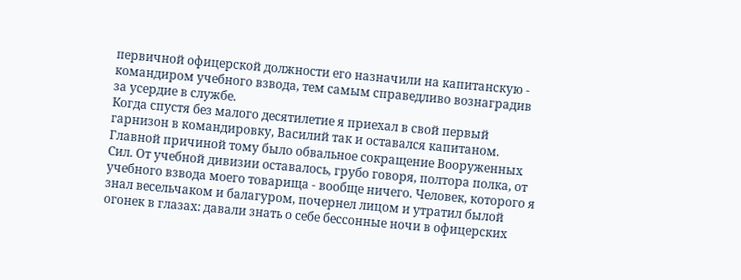первичной офицерской должности его назначили на капитанскую - командиром учебного взвода, тем самым справедливо вознаградив за усердие в службе.
Когда спустя без малого десятилетие я приехал в свой первый гарнизон в командировку, Василий так и оставался капитаном. Главной причиной тому было обвальное сокращение Вооруженных Сил. От учебной дивизии оставалось, грубо говоря, полтора полка, от учебного взвода моего товарища - вообще ничего. Человек, которого я знал весельчаком и балагуром, почернел лицом и утратил былой огонек в глазах: давали знать о себе бессонные ночи в офицерских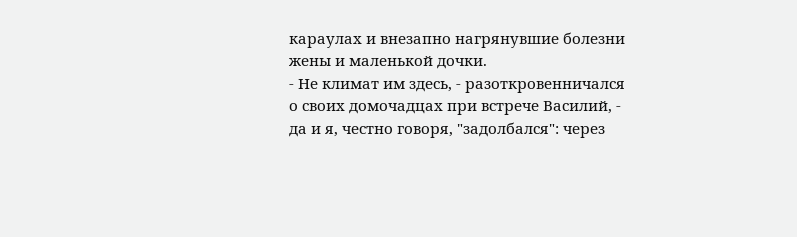караулах и внезапно нагрянувшие болезни жены и маленькой дочки.
- Не климат им здесь, - разоткровенничался о своих домочадцах при встрече Василий, - да и я, честно говоря, "задолбался": через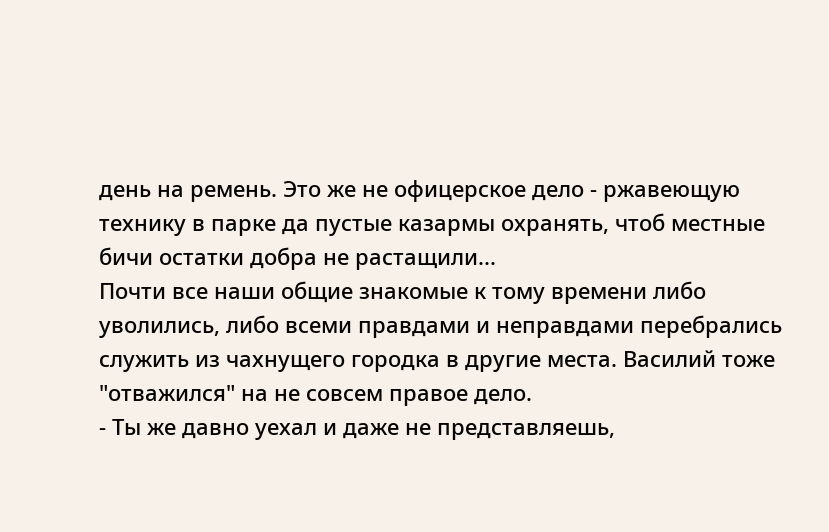день на ремень. Это же не офицерское дело - ржавеющую технику в парке да пустые казармы охранять, чтоб местные бичи остатки добра не растащили...
Почти все наши общие знакомые к тому времени либо уволились, либо всеми правдами и неправдами перебрались служить из чахнущего городка в другие места. Василий тоже "отважился" на не совсем правое дело.
- Ты же давно уехал и даже не представляешь,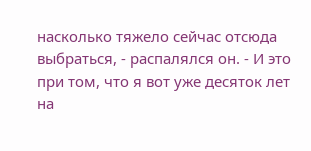насколько тяжело сейчас отсюда выбраться, - распалялся он. - И это при том, что я вот уже десяток лет на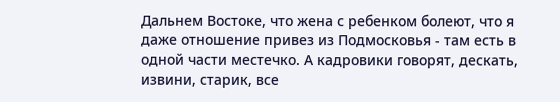Дальнем Востоке, что жена с ребенком болеют, что я даже отношение привез из Подмосковья - там есть в одной части местечко. А кадровики говорят, дескать, извини, старик, все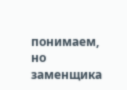понимаем, но заменщика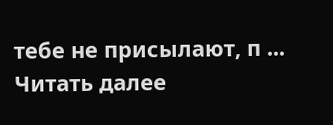тебе не присылают, п ...
Читать далее